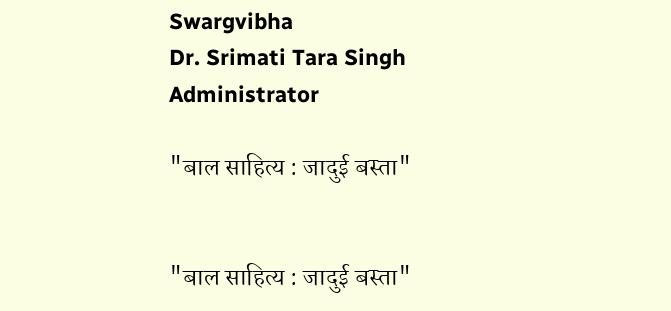Swargvibha
Dr. Srimati Tara Singh
Administrator

"बाल साहित्य : जादुई बस्ता"


"बाल साहित्य : जादुई बस्ता"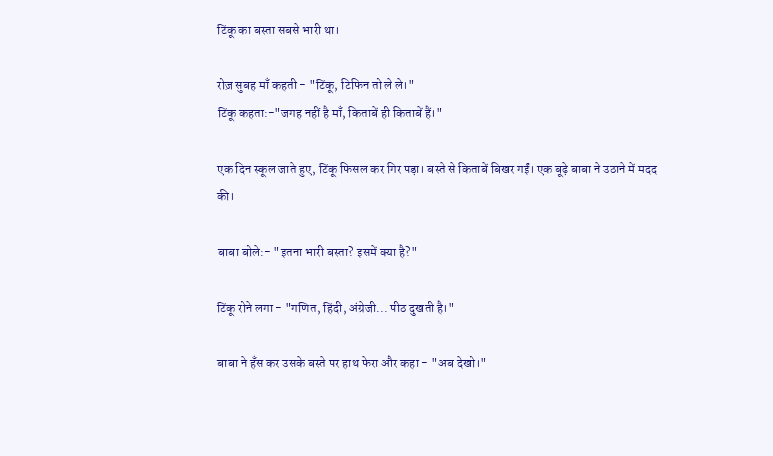टिंकू का बस्ता सबसे भारी था।

रोज़ सुबह माँ कहती - "टिंकू, टिफिन तो ले ले।"
टिंकू कहता:-"जगह नहीं है माँ, किताबें ही किताबें हैं।"

एक दिन स्कूल जाते हुए, टिंकू फिसल कर गिर पड़ा। बस्ते से किताबें बिखर गईं। एक बूढ़े बाबा ने उठाने में मदद की।

बाबा बोले:- "इतना भारी बस्ता? इसमें क्या है?"

टिंकू रोने लगा - "गणित, हिंदी, अंग्रेजी... पीठ दुखती है।"

बाबा ने हँस कर उसके बस्ते पर हाथ फेरा और कहा - "अब देखो।"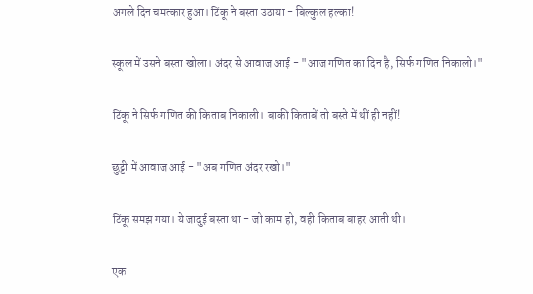अगले दिन चमत्कार हुआ। टिंकू ने बस्ता उठाया - बिल्कुल हल्का!

स्कूल में उसने बस्ता खोला। अंदर से आवाज आई - "आज गणित का दिन है, सिर्फ गणित निकालो।"

टिंकू ने सिर्फ गणित की किताब निकाली। बाकी किताबें तो बस्ते में थीं ही नहीं!

छुट्टी में आवाज आई - "अब गणित अंदर रखो।"

टिंकू समझ गया। ये जादुई बस्ता था - जो काम हो, वही किताब बाहर आती थी।

एक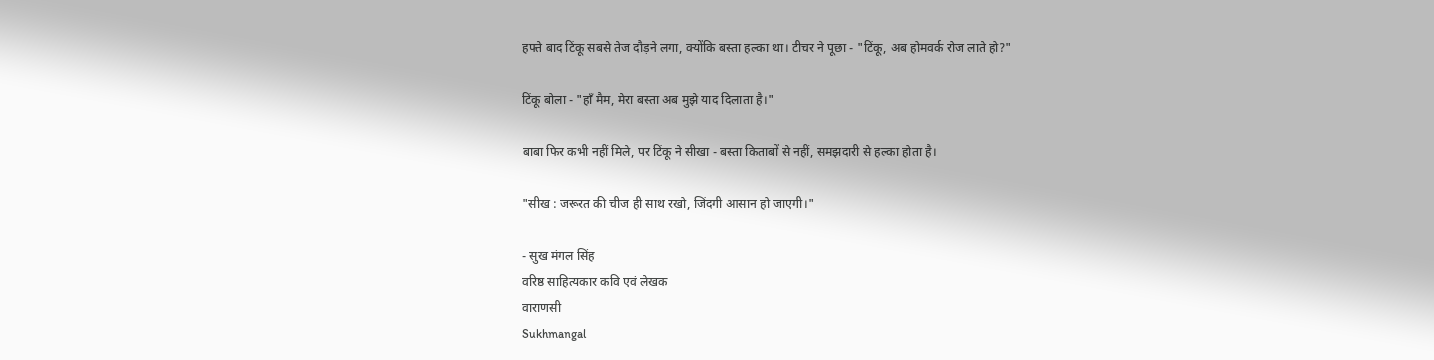हफ्ते बाद टिंकू सबसे तेज दौड़ने लगा, क्योंकि बस्ता हल्का था। टीचर ने पूछा - "टिंकू, अब होमवर्क रोज लाते हो?"

टिंकू बोला - "हाँ मैम, मेरा बस्ता अब मुझे याद दिलाता है।"

बाबा फिर कभी नहीं मिले, पर टिंकू ने सीखा - बस्ता किताबों से नहीं, समझदारी से हल्का होता है।

"सीख : जरूरत की चीज ही साथ रखो, जिंदगी आसान हो जाएगी।"

- सुख मंगल सिंह
वरिष्ठ साहित्यकार कवि एवं लेखक
वाराणसी
Sukhmangal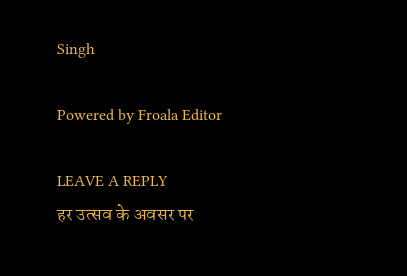Singh

Powered by Froala Editor

LEAVE A REPLY
हर उत्सव के अवसर पर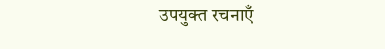उपयुक्त रचनाएँ